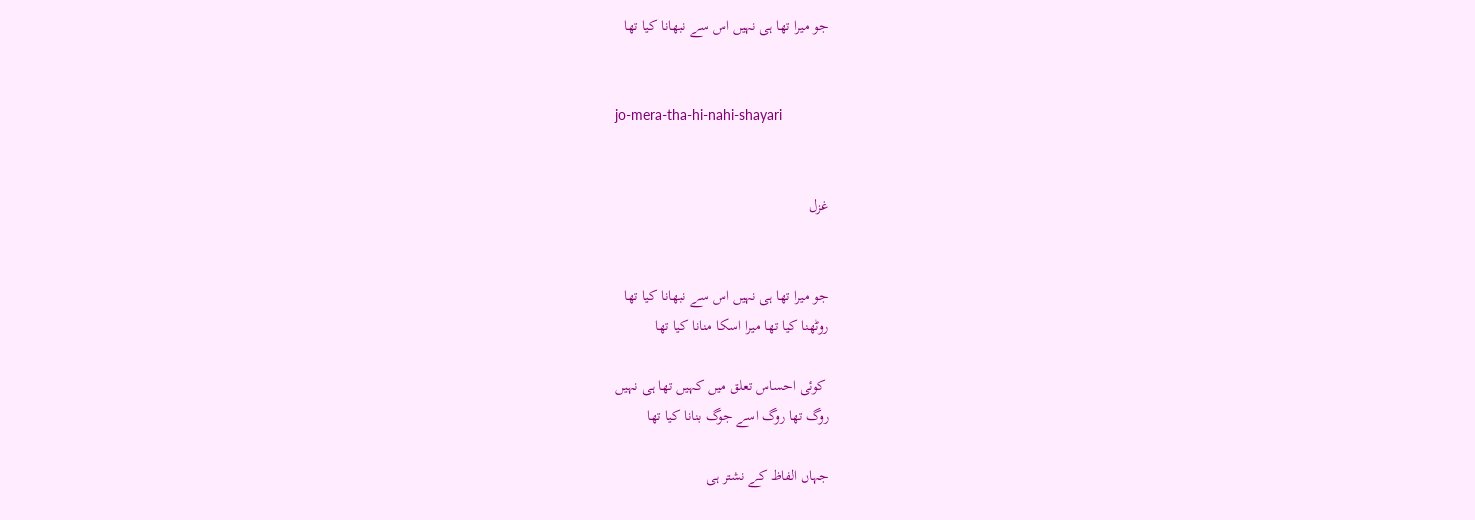جو میرا تھا ہی نہیں اس سے نبھانا کیا تھا


jo-mera-tha-hi-nahi-shayari


غزل


جو میرا تھا ہی نہیں اس سے نبھانا کیا تھا
روٹھنا کیا تھا میرا اسکا منانا کیا تھا

 کوئی احساس تعلق میں کہیں تھا ہی نہیں
روگ تھا روگ اسے جوگ بنانا کیا تھا

جہاں الفاظ کے نشتر ہی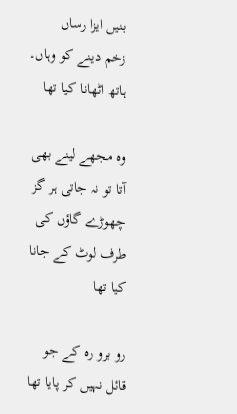بنیں ایزا رساں
زخم دینے کو وہاں۔ ہاتھ اٹھانا کیا تھا

وہ مجھے لینے بھی آتا تو نہ جاتی ہر گز
چھوڑے گاؤں کی طرف لوٹ کے جانا کیا تھا

رو برو رہ کے جو قائل نہیں کر پایا تھا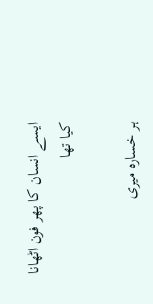ایسے انسان کا پھر فون اٹھانا کیا تھا

ہر خسارہ میری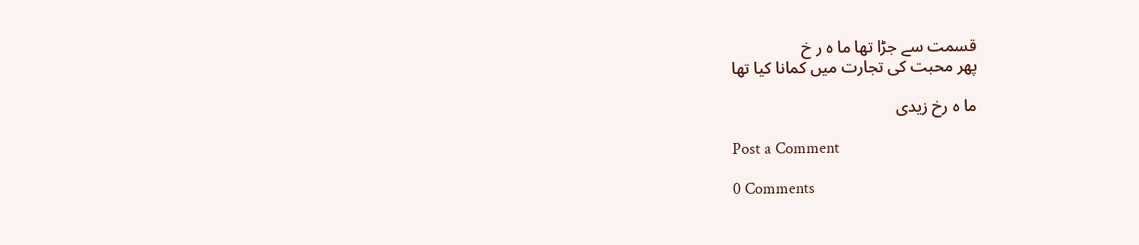قسمت سے جڑا تھا ما ہ ر خ
پھر محبت کی تجارت میں کمانا کیا تھا

ما ہ رخ زیدی

Post a Comment

0 Comments